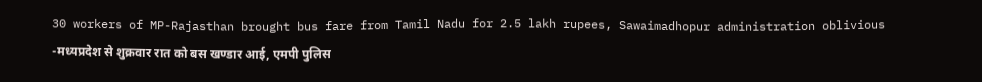30 workers of MP-Rajasthan brought bus fare from Tamil Nadu for 2.5 lakh rupees, Sawaimadhopur administration oblivious
-मध्यप्रदेश से शुक्रवार रात को बस खण्डार आई, एमपी पुलिस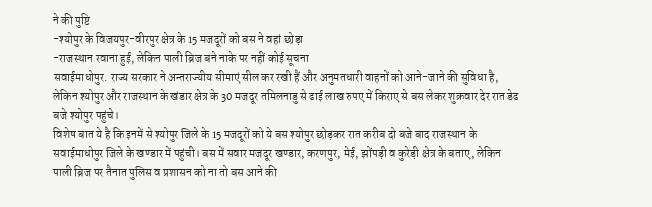ने की पुष्टि
-श्योपुर के विजयपुर-वीरपुर क्षेत्र के 15 मजदूरों को बस ने वहां छोड़ा
-राजस्थान रवाना हुई, लेकिन पाली ब्रिज बने नाके पर नहीं कोई सूचना
सवाईमाधोपुर. राज्य सरकार ने अन्तराज्यीय सीमाएं सील कर रखी हैं और अनुमतधारी वाहनों को आने-जाने की सुविधा है, लेकिन श्योपुर और राजस्थान के खंडार क्षेत्र के 30 मजदूर तमिलनाडु से ढाई लाख रुपए में किराए से बस लेकर शुक्रवार देर रात डेढ बजे श्योपुर पहुंचे।
विशेष बात ये है कि इनमें से श्योपुर जिले के 15 मजदूरों को ये बस श्योपुर छोड़कर रात करीब दो बजे बाद राजस्थान के सवाईमाधोपुर जिले के खण्डार में पहुंची। बस में सवार मजदूर खण्डार, करणपुर, मेई, झोंपड़ी व कुरेड़ी क्षेत्र के बताए, लेकिन पाली ब्रिज पर तैनात पुलिस व प्रशासन को ना तो बस आने की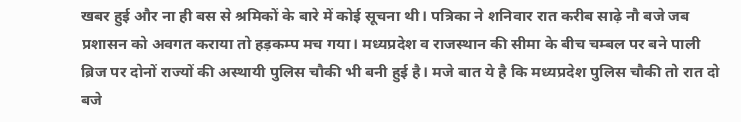खबर हुई और ना ही बस से श्रमिकों के बारे में कोई सूचना थी। पत्रिका ने शनिवार रात करीब साढ़े नौ बजे जब प्रशासन को अवगत कराया तो हड़कम्प मच गया। मध्यप्रदेश व राजस्थान की सीमा के बीच चम्बल पर बने पाली ब्रिज पर दोनों राज्यों की अस्थायी पुलिस चौकी भी बनी हुई है। मजे बात ये है कि मध्यप्रदेश पुलिस चौकी तो रात दो बजे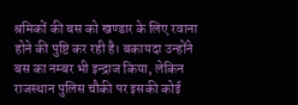श्रमिकों की बस को खण्डार के लिए रवाना होने की पुष्टि कर रही है। बकायदा उन्होंने बस का नम्बर भी इन्द्राज किया, लेकिन राजस्थान पुलिस चौकी पर इसकी कोई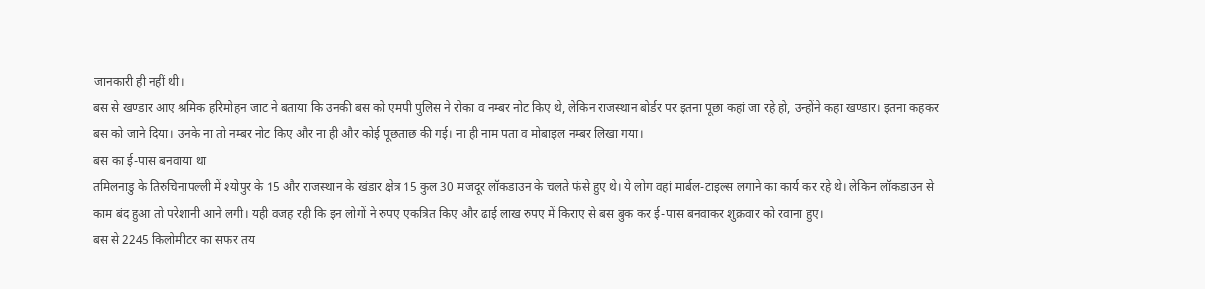जानकारी ही नहीं थी।
बस से खण्डार आए श्रमिक हरिमोहन जाट ने बताया कि उनकी बस को एमपी पुलिस ने रोका व नम्बर नोट किए थे, लेकिन राजस्थान बोर्डर पर इतना पूछा कहां जा रहे हो, उन्होंने कहा खण्डार। इतना कहकर बस को जाने दिया। उनके ना तो नम्बर नोट किए और ना ही और कोई पूछताछ की गई। ना ही नाम पता व मोबाइल नम्बर लिखा गया।
बस का ई-पास बनवाया था
तमिलनाडु के तिरुचिनापल्ली में श्योपुर के 15 और राजस्थान के खंडार क्षेत्र 15 कुल 30 मजदूर लॉकडाउन के चलते फंसे हुए थे। ये लोग वहां मार्बल-टाइल्स लगाने का कार्य कर रहे थे। लेकिन लॉकडाउन से काम बंद हुआ तो परेशानी आने लगी। यही वजह रही कि इन लोगों ने रुपए एकत्रित किए और ढाई लाख रुपए में किराए से बस बुक कर ई-पास बनवाकर शुक्रवार को रवाना हुए।
बस से 2245 किलोमीटर का सफर तय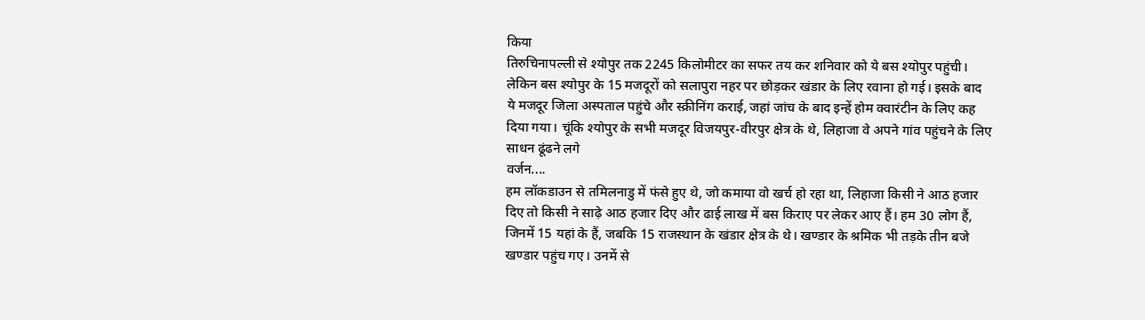किया
तिरुचिनापल्ली से श्योपुर तक 2245 किलोमीटर का सफर तय कर शनिवार को ये बस श्योपुर पहुंची। लेकिन बस श्योपुर के 15 मजदूरों को सलापुरा नहर पर छोड़कर खंडार के लिए रवाना हो गई। इसके बाद ये मजदूर जिला अस्पताल पहुंचे और स्क्रीनिंग कराई, जहां जांच के बाद इन्हें होम क्वारंटीन के लिए कह दिया गया। चूंकि श्योपुर के सभी मजदूर विजयपुर-वीरपुर क्षेत्र के थे, लिहाजा वे अपने गांव पहुंचने के लिए साधन ढूंढने लगे
वर्जन....
हम लॉकडाउन से तमिलनाडु में फंसे हुए थे, जो कमाया वो खर्च हो रहा था, लिहाजा किसी ने आठ हजार दिए तो किसी ने साढ़े आठ हजार दिए और ढाई लाख में बस किराए पर लेकर आए हैं। हम 30 लोग हैं, जिनमें 15 यहां के हैं, जबकि 15 राजस्थान के खंडार क्षेत्र के थे। खण्डार के श्रमिक भी तड़के तीन बजे खण्डार पहुंच गए। उनमें से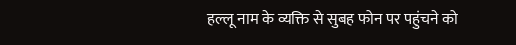हल्लू नाम के व्यक्ति से सुबह फोन पर पहुंचने को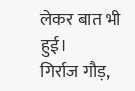लेकर बात भी हुई।
गिर्राज गौड़,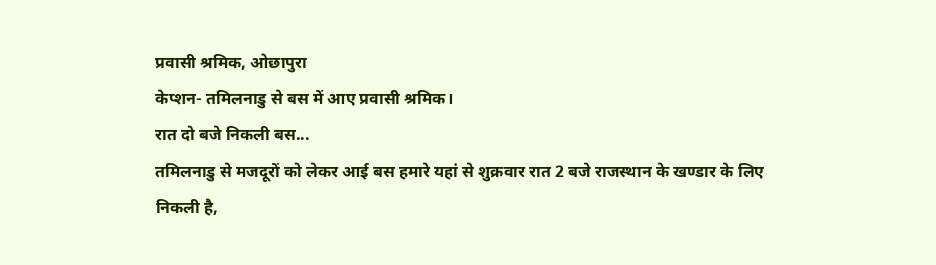प्रवासी श्रमिक, ओछापुरा
केप्शन- तमिलनाडु से बस में आए प्रवासी श्रमिक।
रात दो बजे निकली बस...
तमिलनाडु से मजदूरों को लेकर आई बस हमारे यहां से शुक्रवार रात 2 बजे राजस्थान के खण्डार के लिए निकली है,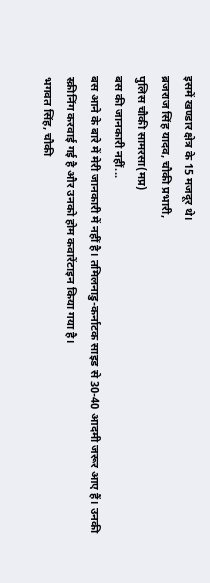इसमें खण्डार क्षेत्र के 15 मजदूर थे।
ब्रजराज सिंह यादव, चौकी प्रभारी,
पुलिस चौकी सामरसा(मप्र)
बस की जानकारी नहीं...
बस आने के बारे में मेरी जानकारी में नहीं है। तमिलनाडु-कर्नाटक साइड से 30-40 आदमी जरूर आए हैं। उनकी स्क्रीनिंग करवाई गई है और उनको होम कवारेंटाइन किया गया है।
भगवत सिंह, चौकी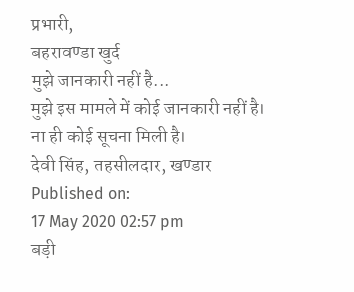प्रभारी,
बहरावण्डा खुर्द
मुझे जानकारी नहीं है...
मुझे इस मामले में कोई जानकारी नहीं है। ना ही कोई सूचना मिली है।
देवी सिंह, तहसीलदार, खण्डार
Published on:
17 May 2020 02:57 pm
बड़ी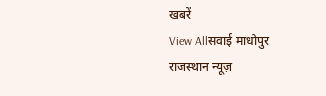खबरें
View Allसवाई माधोपुर
राजस्थान न्यूज़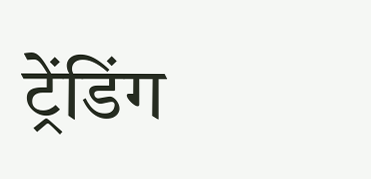ट्रेंडिंग